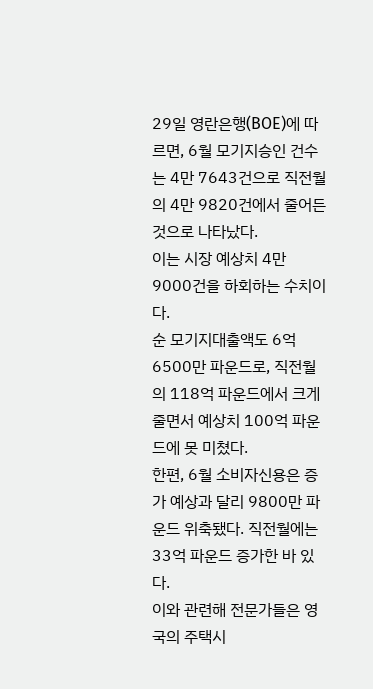29일 영란은행(BOE)에 따르면, 6월 모기지승인 건수는 4만 7643건으로 직전월의 4만 9820건에서 줄어든 것으로 나타났다.
이는 시장 예상치 4만 9000건을 하회하는 수치이다.
순 모기지대출액도 6억 6500만 파운드로, 직전월의 118억 파운드에서 크게 줄면서 예상치 100억 파운드에 못 미쳤다.
한편, 6월 소비자신용은 증가 예상과 달리 9800만 파운드 위축됐다. 직전월에는 33억 파운드 증가한 바 있다.
이와 관련해 전문가들은 영국의 주택시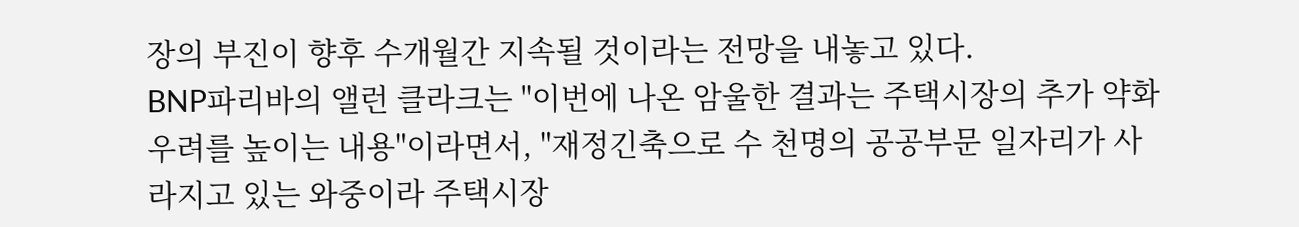장의 부진이 향후 수개월간 지속될 것이라는 전망을 내놓고 있다.
BNP파리바의 앨런 클라크는 "이번에 나온 암울한 결과는 주택시장의 추가 약화 우려를 높이는 내용"이라면서, "재정긴축으로 수 천명의 공공부문 일자리가 사라지고 있는 와중이라 주택시장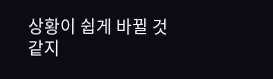상황이 쉽게 바뀔 것 같지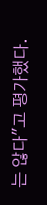는 않다"고 평가했다.